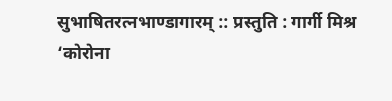सुभाषितरत्नभाण्डागारम् :: प्रस्तुति : गार्गी मिश्र
‘कोरोना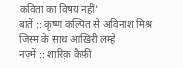कविता का विषय नहीं’
बातें :: कृष्ण कल्पित से अविनाश मिश्र
जिस्म के साथ आख़िरी लम्हे
नज़्में :: शारिक़ कैफ़ी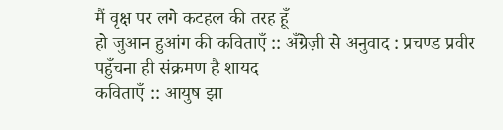मैं वृक्ष पर लगे कटहल की तरह हूँ
हो जुआन हुआंग की कविताएँ :: अँग्रेज़ी से अनुवाद : प्रचण्ड प्रवीर
पहुँचना ही संक्रमण है शायद
कविताएँ :: आयुष झा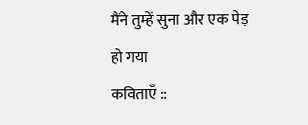मैंने तुम्हें सुना और एक पेड़ हो गया
कविताएँ ::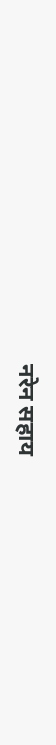नरेन सहाय